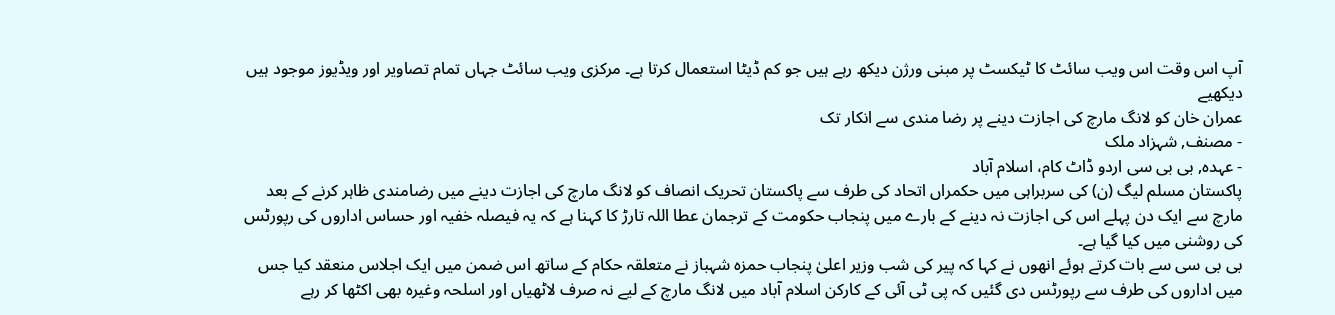آپ اس وقت اس ویب سائٹ کا ٹیکسٹ پر مبنی ورژن دیکھ رہے ہیں جو کم ڈیٹا استعمال کرتا ہے۔ مرکزی ویب سائٹ جہاں تمام تصاویر اور ویڈیوز موجود ہیں دیکھیے
عمران خان کو لانگ مارچ کی اجازت دینے پر رضا مندی سے انکار تک
- مصنف, شہزاد ملک
- عہدہ, بی بی سی اردو ڈاٹ کام، اسلام آباد
پاکستان مسلم لیگ (ن) کی سربراہی میں حکمراں اتحاد کی طرف سے پاکستان تحریک انصاف کو لانگ مارچ کی اجازت دینے میں رضامندی ظاہر کرنے کے بعد مارچ سے ایک دن پہلے اس کی اجازت نہ دینے کے بارے میں پنجاب حکومت کے ترجمان عطا اللہ تارڑ کا کہنا ہے کہ یہ فیصلہ خفیہ اور حساس اداروں کی رپورٹس کی روشنی میں کیا گیا ہے۔
بی بی سی سے بات کرتے ہوئے انھوں نے کہا کہ پیر کی شب وزیر اعلیٰ پنجاب حمزہ شہباز نے متعلقہ حکام کے ساتھ اس ضمن میں ایک اجلاس منعقد کیا جس میں اداروں کی طرف سے رپورٹس دی گئیں کہ پی ٹی آئی کے کارکن اسلام آباد میں لانگ مارچ کے لیے نہ صرف لاٹھیاں اور اسلحہ وغیرہ بھی اکٹھا کر رہے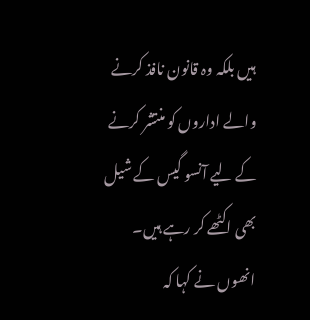ہیں بلکہ وہ قانون نافذ کرنے والے اداروں کو منتشر کرنے کے لیے آنسو گیس کے شیل بھی اکٹھے کر رہے ہیں۔
انھوں نے کہا کہ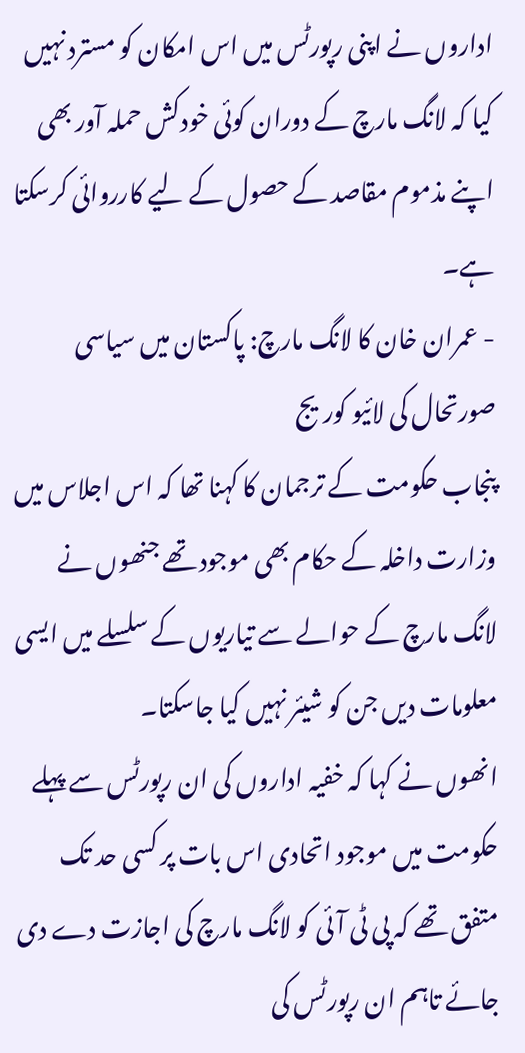اداروں نے اپنی رپورٹس میں اس امکان کو مسترد نہیں کیا کہ لانگ مارچ کے دوران کوئی خودکش حملہ آور بھی اپنے مذموم مقاصد کے حصول کے لیے کارروائی کرسکتا ہے۔
- عمران خان کا لانگ مارچ: پاکستان میں سیاسی صورتحال کی لائیو کوریج
پنجاب حکومت کے ترجمان کا کہنا تھا کہ اس اجلاس میں وزارت داخلہ کے حکام بھی موجود تھے جنھوں نے لانگ مارچ کے حوالے سے تیاریوں کے سلسلے میں ایسی معلومات دیں جن کو شیئر نہیں کیا جاسکتا۔
انھوں نے کہا کہ خفیہ اداروں کی ان رپورٹس سے پہلے حکومت میں موجود اتحادی اس بات پر کسی حد تک متفق تھے کہ پی ٹی آئی کو لانگ مارچ کی اجازت دے دی جائے تاہم ان رپورٹس کی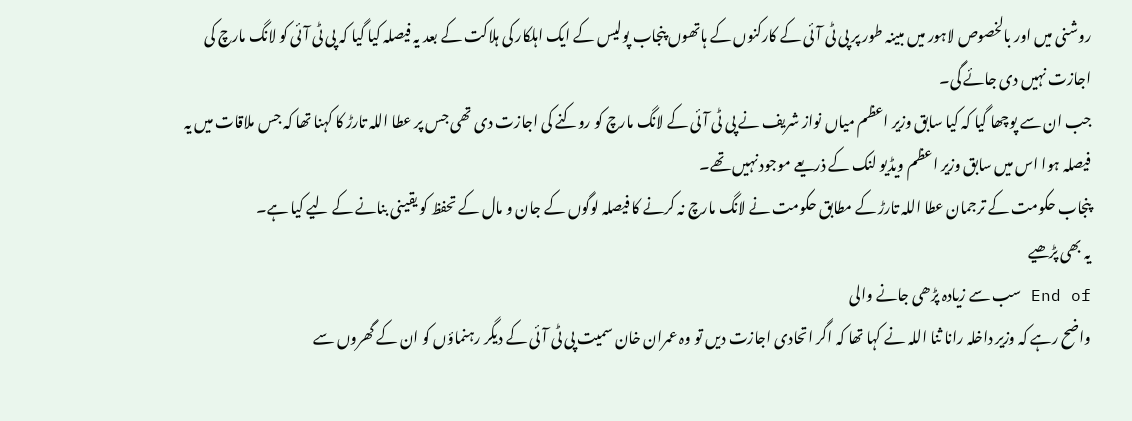روشنی میں اور بالخصوص لاہور میں مبینہ طور پر پی ٹی آئی کے کارکنوں کے ہاتھوں پنجاب پولیس کے ایک اہلکار کی ہلاکت کے بعد یہ فیصلہ کیا گیا کہ پی ٹی آئی کو لانگ مارچ کی اجازت نہیں دی جائے گی۔
جب ان سے پوچھا گیا کہ کیا سابق وزیر اعظم میاں نواز شریف نے پی ٹی آئی کے لانگ مارچ کو روکنے کی اجازت دی تھی جس پر عطا اللہ تارڑ کا کہنا تھا کہ جس ملاقات میں یہ فیصلہ ہوا اس میں سابق وزیر اعظم ویڈیو لنک کے ذریعے موجود نہیں تھے۔
پنجاب حکومت کے ترجمان عطا اللہ تارڑ کے مطابق حکومت نے لانگ مارچ نہ کرنے کا فیصلہ لوگوں کے جان و مال کے تحفظ کو یقینی بنانے کے لیے کیا ہے۔
یہ بھی پڑھیے
End of سب سے زیادہ پڑھی جانے والی
واضح رہے کہ وزیر داخلہ رانا ثنا اللہ نے کہا تھا کہ اگر اتحادی اجازت دیں تو وہ عمران خان سمیت پی ٹی آئی کے دیگر رہنماؤں کو ان کے گھروں سے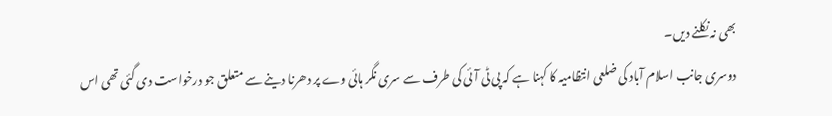بھی نہ نکلنے دیں۔
دوسری جانب اسلام آباد کی ضلعی انتظامیہ کا کہنا ہے کہ پی ٹی آئی کی طرف سے سری نگر ہائی وے پر دھرنا دینے سے متعلق جو درخواست دی گئی تھی اس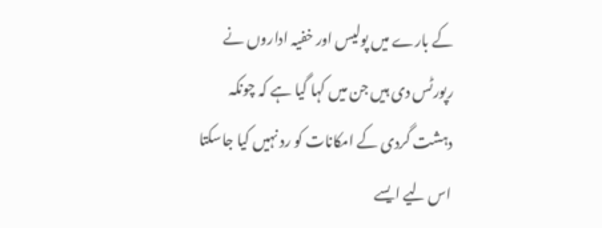کے بارے میں پولیس اور خفیہ اداروں نے رپورٹس دی ہیں جن میں کہا گیا ہے کہ چونکہ دہشت گردی کے امکانات کو رد نہیں کیا جاسکتا اس لیے ایسے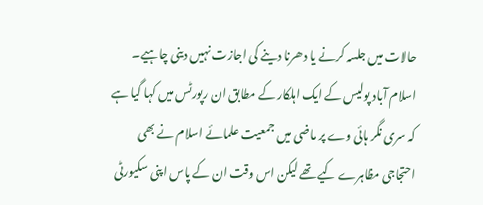حالات میں جلسہ کرنے یا دھرنا دینے کی اجازت نہیں دینی چاہیے۔
اسلام آباد پولیس کے ایک اہلکار کے مطابق ان رپورٹس میں کہا گیا ہے کہ سری نگر ہائی وے پر ماضی میں جمعیت علمائے اسلام نے بھی احتجاجی مظاہرے کیے تھے لیکن اس وقت ان کے پاس اپنی سکیورٹی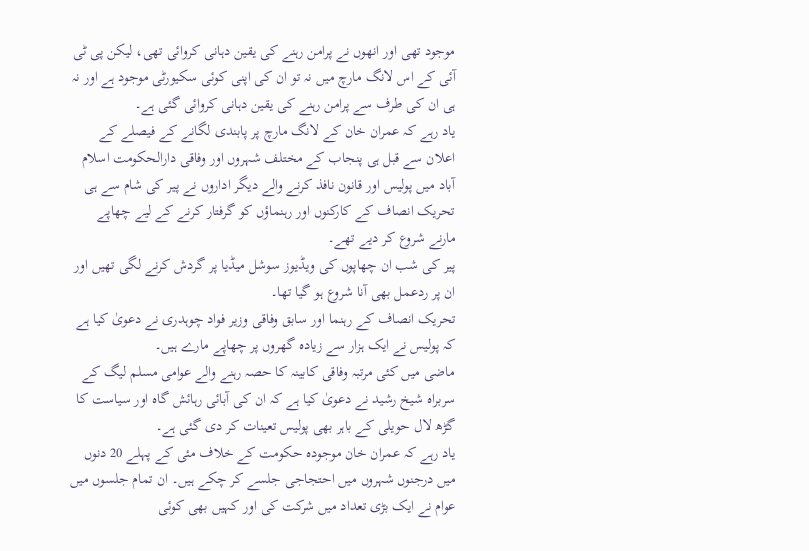موجود تھی اور انھوں نے پرامن رہنے کی یقین دہانی کروائی تھی، لیکن پی ٹی آئی کے اس لانگ مارچ میں نہ تو ان کی اپنی کوئی سکیورٹی موجود ہے اور نہ ہی ان کی طرف سے پرامن رہنے کی یقین دہانی کروائی گئی ہے۔
یاد رہے کہ عمران خان کے لانگ مارچ پر پابندی لگانے کے فیصلے کے اعلان سے قبل ہی پنجاب کے مختلف شہروں اور وفاقی دارالحکومت اسلام آباد میں پولیس اور قانون نافذ کرنے والے دیگر اداروں نے پیر کی شام سے ہی تحریک انصاف کے کارکنوں اور رہنماؤں کو گرفتار کرنے کے لیے چھاپے مارنے شروع کر دیے تھے۔
پیر کی شب ان چھاپوں کی ویڈیوز سوشل میڈیا پر گردش کرنے لگی تھیں اور ان پر ردعمل بھی آنا شروع ہو گیا تھا۔
تحریک انصاف کے رہنما اور سابق وفاقی وزیر فواد چوہدری نے دعویٰ کیا ہے کہ پولیس نے ایک ہزار سے زیادہ گھروں پر چھاپے مارے ہیں۔
ماضی میں کئی مرتبہ وفاقی کابینہ کا حصہ رہنے والے عوامی مسلم لیگ کے سربراہ شیخ رشید نے دعویٰ کیا ہے کہ ان کی آبائی رہائش گاہ اور سیاست کا گڑھ لال حویلی کے باہر بھی پولیس تعینات کر دی گئی ہے۔
یاد رہے کہ عمران خان موجودہ حکومت کے خلاف مئی کے پہلے 20 دنوں میں درجنوں شہروں میں احتجاجی جلسے کر چکے ہیں۔ ان تمام جلسوں میں عوام نے ایک بڑی تعداد میں شرکت کی اور کہیں بھی کوئی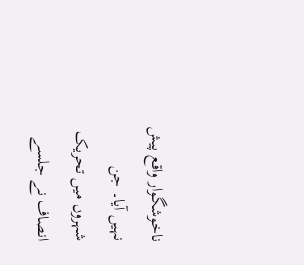ناخوشگوار واقع پیش نہیں آیا۔ جن شہروں میں تحریک انصاف نے جلسے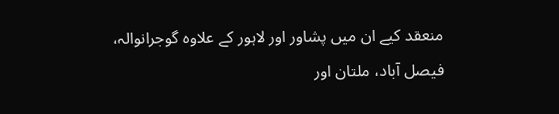منعقد کیے ان میں پشاور اور لاہور کے علاوہ گوجرانوالہ، فیصل آباد، ملتان اور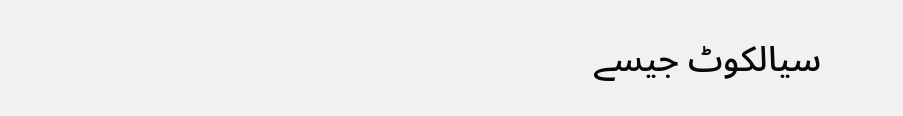سیالکوٹ جیسے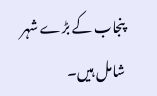پنجاب کے بڑے شہر شامل ہیں۔